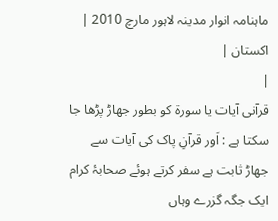ماہنامہ انوار مدینہ لاہور مارچ 2010 |
اكستان |
|
قرآنی آیات یا سورة کو بطور جھاڑ پڑھا جا سکتا ہے : اَور قرآنِ پاک کی آیات سے جھاڑ ثابت ہے سفر کرتے ہوئے صحابۂ کرام ایک جگہ گزرے وہاں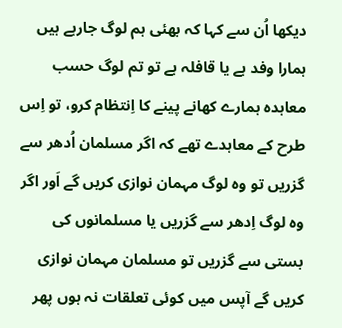دیکھا اُن سے کہا کہ بھئی ہم لوگ جارہے ہیں ہمارا وفد ہے یا قافلہ ہے تو تم لوگ حسب معاہدہ ہمارے کھانے پینے کا اِنتظام کرو، تو اِس طرح کے معاہدے تھے کہ اگر مسلمان اُدھر سے گزریں تو وہ لوگ مہمان نوازی کریں گے اَور اگر وہ لوگ اِدھر سے گزریں یا مسلمانوں کی بستی سے گزریں تو مسلمان مہمان نوازی کریں گے آپس میں کوئی تعلقات نہ ہوں پھر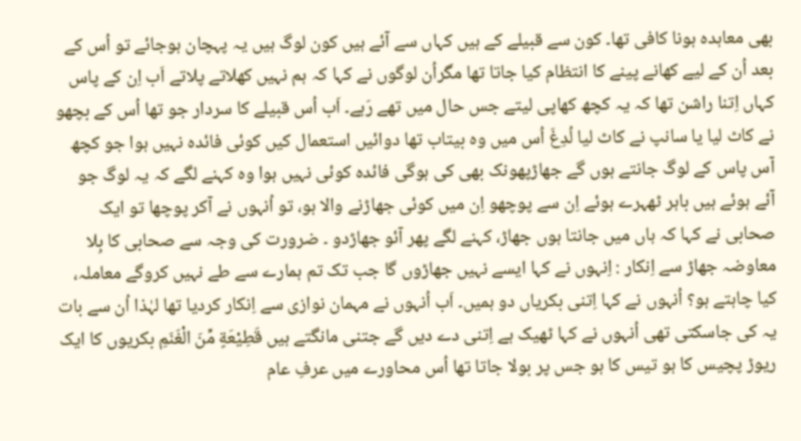بھی معاہدہ ہونا کافی تھا۔ کون سے قبیلے کے ہیں کہاں سے آئے ہیں کون لوگ ہیں یہ پہچان ہوجائے تو اُس کے بعد اُن کے لیے کھانے پینے کا انتظام کیا جاتا تھا مگراُن لوگوں نے کہا کہ ہم نہیں کھلاتے پلاتے اَب اِن کے پاس کہاں اِتنا راشن تھا کہ یہ کچھ کھاپی لیتے جس حال میں تھے رَہے۔ اَب اُس قبیلے کا سردار جو تھا اُس کے بچھو نے کاٹ لیا یا سانپ نے کاٹ لیا لُدِغَ اُس میں وہ بیتاب تھا دوائیں استعمال کیں کوئی فائدہ نہیں ہوا جو کچھ آس پاس کے لوگ جانتے ہوں گے جھاڑپھونک بھی کی ہوگی فائدہ کوئی نہیں ہوا وہ کہنے لگے کہ یہ لوگ جو آئے ہوئے ہیں باہر ٹھہرے ہوئے اِن سے پوچھو اِن میں کوئی جھاڑنے والا ہو، تو اُنہوں نے آکر پوچھا تو ایک صحابی نے کہا کہ ہاں میں جانتا ہوں جھاڑ، کہنے لگے پھر آئو جھاڑدو ۔ ضرورت کی وجہ سے صحابی کا بِلا معاوضہ جھاڑ سے اِنکار : اِنہوں نے کہا ایسے نہیں جھاڑوں گا جب تک تم ہمارے سے طے نہیں کروگے معاملہ، کیا چاہتے ہو؟ اُنہوں نے کہا اِتنی بکریاں دو ہمیں۔ اَب اُنہوں نے مہمان نوازی سے اِنکار کردیا تھا لہٰذا اُن سے بات یہ کی جاسکتی تھی اُنہوں نے کہا ٹھیک ہے اِتنی دے دیں گے جتنی مانگتے ہیں قَطِیْعَةٍ مِّنَ الْغَنَمِ بکریوں کا ایک ریوڑ پچیس کا ہو تیس کا ہو جس پر بولا جاتا تھا اُس محاورے میں عرفِ عام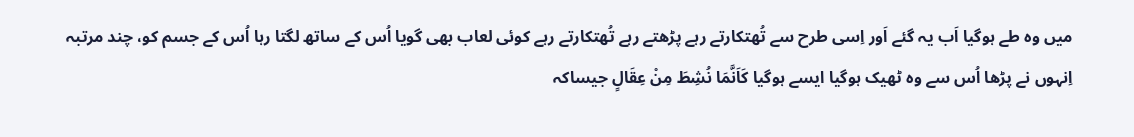میں وہ طے ہوگیا اَب یہ گئے اَور اِسی طرح سے تُھتکارتے رہے پڑھتے رہے تُھتکارتے رہے کوئی لعاب بھی گویا اُس کے ساتھ لگتا رہا اُس کے جسم کو، چند مرتبہ اِنہوں نے پڑھا اُس سے وہ ٹھیک ہوگیا ایسے ہوگیا کَاَنَّمَا نُشِطَ مِنْ عِقَالٍ جیساکہ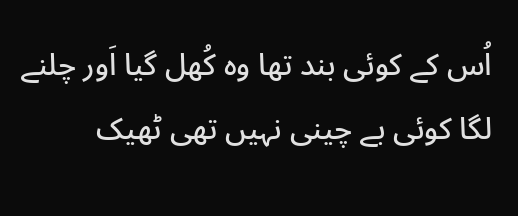اُس کے کوئی بند تھا وہ کُھل گیا اَور چلنے لگا کوئی بے چینی نہیں تھی ٹھیک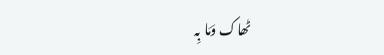ٹھاک وَمَا بِہ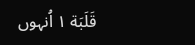قَلَبَة ١ اُنہوں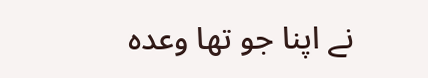نے اپنا جو تھا وعدہ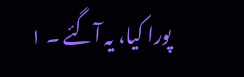پورا کیا، یہ آگئے ۔ ١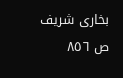بخاری شریف ص ٨٥٦